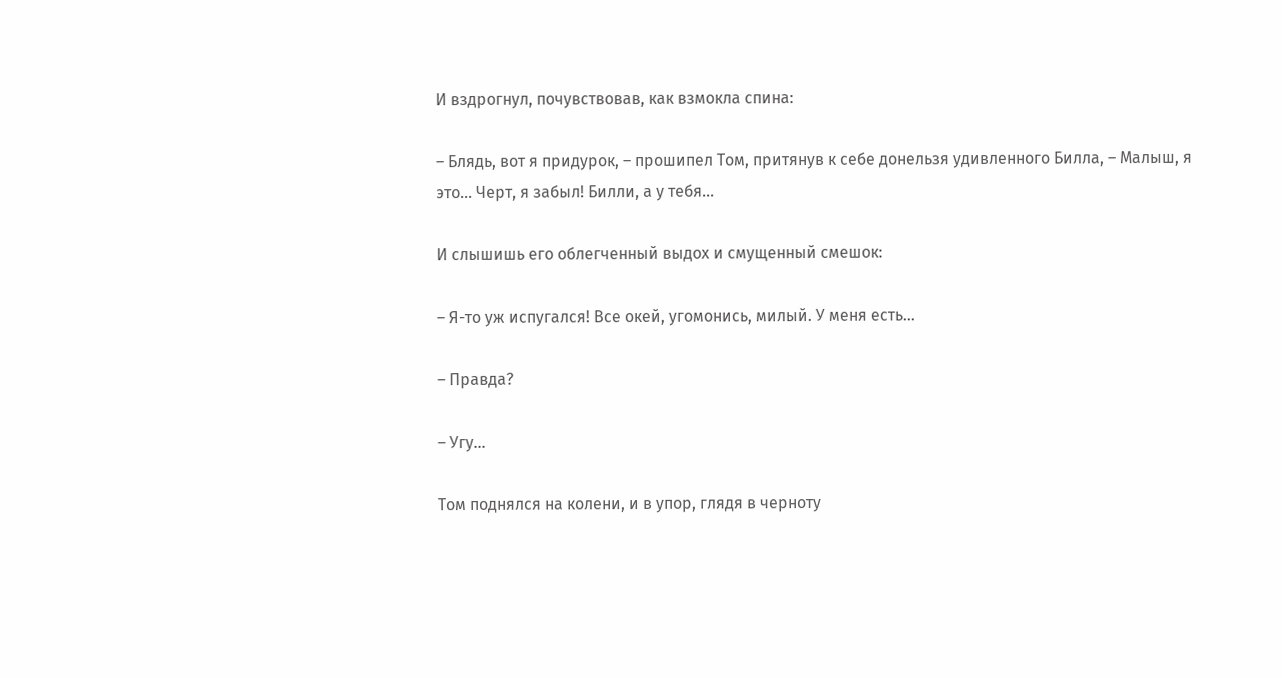И вздрогнул, почувствовав, как взмокла спина:

– Блядь, вот я придурок, – прошипел Том, притянув к себе донельзя удивленного Билла, – Малыш, я это… Черт, я забыл! Билли, а у тебя…

И слышишь его облегченный выдох и смущенный смешок:

– Я-то уж испугался! Все окей, угомонись, милый. У меня есть…

– Правда?

– Угу…

Том поднялся на колени, и в упор, глядя в черноту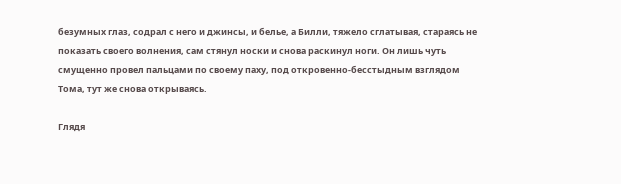безумных глаз, содрал с него и джинсы, и белье, а Билли, тяжело сглатывая, стараясь не показать своего волнения, сам стянул носки и снова раскинул ноги. Он лишь чуть смущенно провел пальцами по своему паху, под откровенно-бесстыдным взглядом Тома, тут же снова открываясь.

Глядя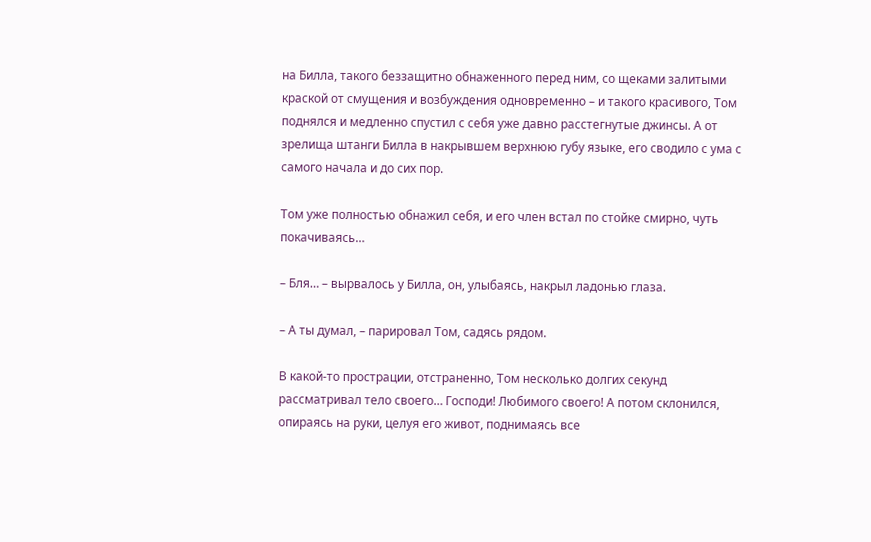на Билла, такого беззащитно обнаженного перед ним, со щеками залитыми краской от смущения и возбуждения одновременно – и такого красивого, Том поднялся и медленно спустил с себя уже давно расстегнутые джинсы. А от зрелища штанги Билла в накрывшем верхнюю губу языке, его сводило с ума с самого начала и до сих пор.

Том уже полностью обнажил себя, и его член встал по стойке смирно, чуть покачиваясь…

– Бля… – вырвалось у Билла, он, улыбаясь, накрыл ладонью глаза.

– А ты думал, – парировал Том, садясь рядом.

В какой-то прострации, отстраненно, Том несколько долгих секунд рассматривал тело своего… Господи! Любимого своего! А потом склонился, опираясь на руки, целуя его живот, поднимаясь все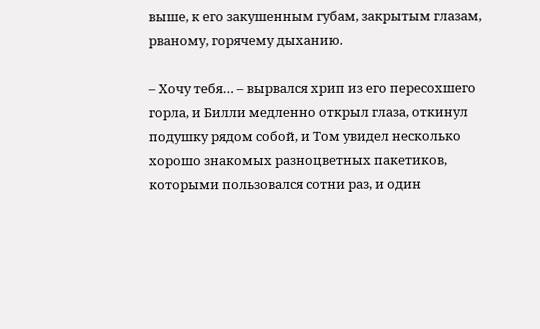выше, к его закушенным губам, закрытым глазам, рваному, горячему дыханию.

– Хочу тебя… – вырвался хрип из его пересохшего горла, и Билли медленно открыл глаза, откинул подушку рядом собой, и Том увидел несколько хорошо знакомых разноцветных пакетиков, которыми пользовался сотни раз, и один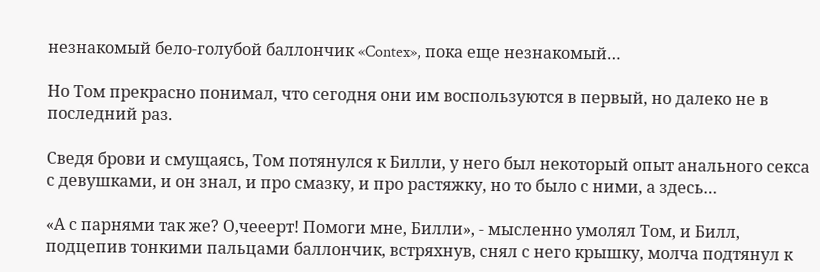незнакомый бело-голубой баллончик «Contex», пока еще незнакомый…

Но Том прекрасно понимал, что сегодня они им воспользуются в первый, но далеко не в последний раз.

Сведя брови и смущаясь, Том потянулся к Билли, у него был некоторый опыт анального секса с девушками, и он знал, и про смазку, и про растяжку, но то было с ними, а здесь…

«А с парнями так же? О,чееерт! Помоги мне, Билли», - мысленно умолял Том, и Билл, подцепив тонкими пальцами баллончик, встряхнув, снял с него крышку, молча подтянул к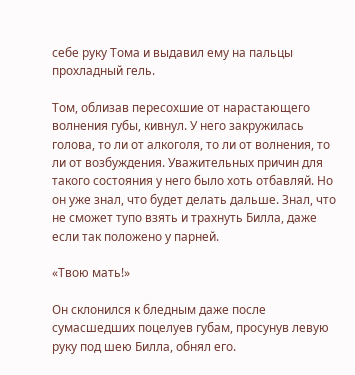себе руку Тома и выдавил ему на пальцы прохладный гель.

Том, облизав пересохшие от нарастающего волнения губы, кивнул. У него закружилась голова, то ли от алкоголя, то ли от волнения, то ли от возбуждения. Уважительных причин для такого состояния у него было хоть отбавляй. Но он уже знал, что будет делать дальше. Знал, что не сможет тупо взять и трахнуть Билла, даже если так положено у парней.

«Твою мать!»

Он склонился к бледным даже после сумасшедших поцелуев губам, просунув левую руку под шею Билла, обнял его.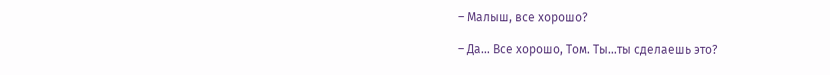– Малыш, все хорошо?

– Да… Все хорошо, Том. Ты…ты сделаешь это?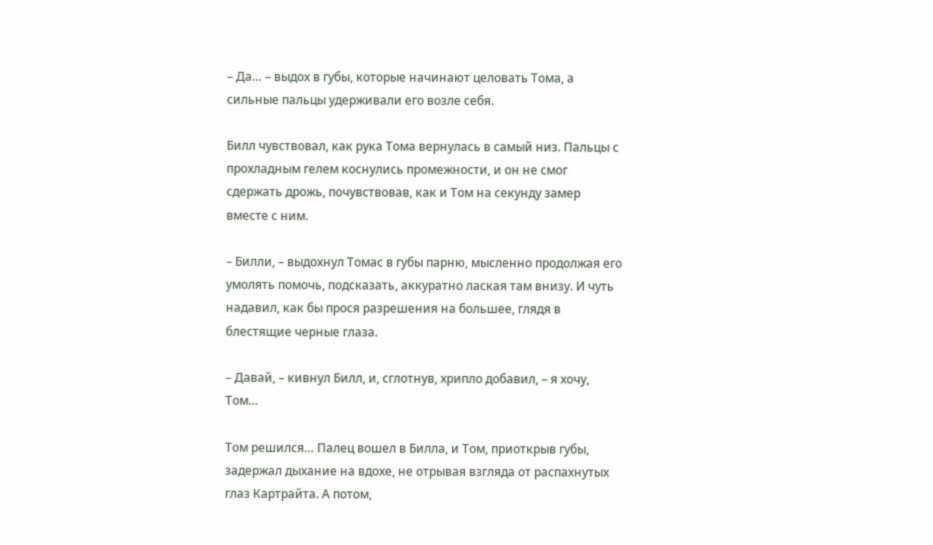– Да… – выдох в губы, которые начинают целовать Тома, а сильные пальцы удерживали его возле себя.

Билл чувствовал, как рука Тома вернулась в самый низ. Пальцы с прохладным гелем коснулись промежности, и он не смог сдержать дрожь, почувствовав, как и Том на секунду замер вместе с ним.

– Билли, – выдохнул Томас в губы парню, мысленно продолжая его умолять помочь, подсказать, аккуратно лаская там внизу. И чуть надавил, как бы прося разрешения на большее, глядя в блестящие черные глаза.

– Давай, – кивнул Билл, и, сглотнув, хрипло добавил, – я хочу, Том…

Том решился… Палец вошел в Билла, и Том, приоткрыв губы, задержал дыхание на вдохе, не отрывая взгляда от распахнутых глаз Картрайта. А потом,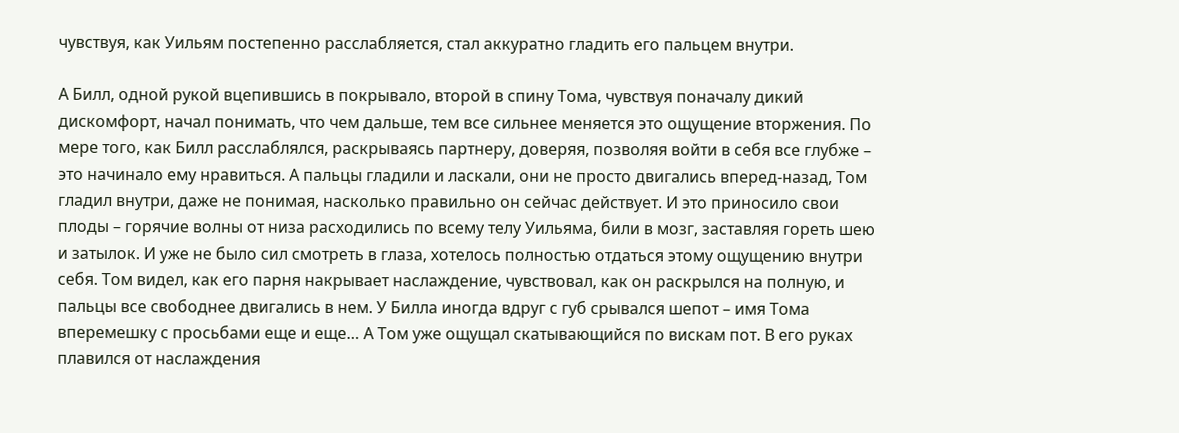чувствуя, как Уильям постепенно расслабляется, стал аккуратно гладить его пальцем внутри.

А Билл, одной рукой вцепившись в покрывало, второй в спину Тома, чувствуя поначалу дикий дискомфорт, начал понимать, что чем дальше, тем все сильнее меняется это ощущение вторжения. По мере того, как Билл расслаблялся, раскрываясь партнеру, доверяя, позволяя войти в себя все глубже – это начинало ему нравиться. А пальцы гладили и ласкали, они не просто двигались вперед-назад, Том гладил внутри, даже не понимая, насколько правильно он сейчас действует. И это приносило свои плоды – горячие волны от низа расходились по всему телу Уильяма, били в мозг, заставляя гореть шею и затылок. И уже не было сил смотреть в глаза, хотелось полностью отдаться этому ощущению внутри себя. Том видел, как его парня накрывает наслаждение, чувствовал, как он раскрылся на полную, и пальцы все свободнее двигались в нем. У Билла иногда вдруг с губ срывался шепот – имя Тома вперемешку с просьбами еще и еще… А Том уже ощущал скатывающийся по вискам пот. В его руках плавился от наслаждения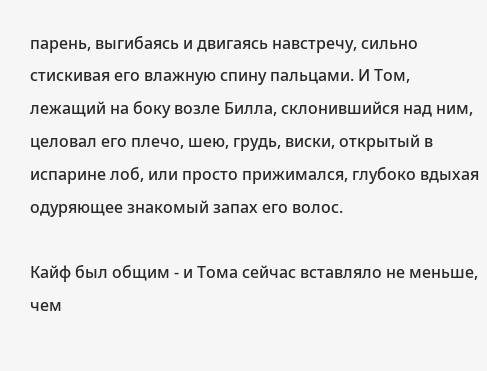парень, выгибаясь и двигаясь навстречу, сильно стискивая его влажную спину пальцами. И Том, лежащий на боку возле Билла, склонившийся над ним, целовал его плечо, шею, грудь, виски, открытый в испарине лоб, или просто прижимался, глубоко вдыхая одуряющее знакомый запах его волос.

Кайф был общим - и Тома сейчас вставляло не меньше, чем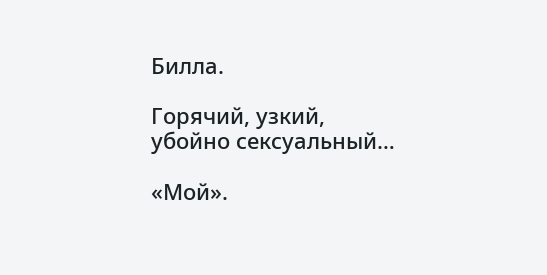Билла.

Горячий, узкий, убойно сексуальный…

«Мой».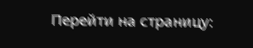Перейти на страницу: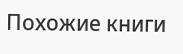Похожие книги